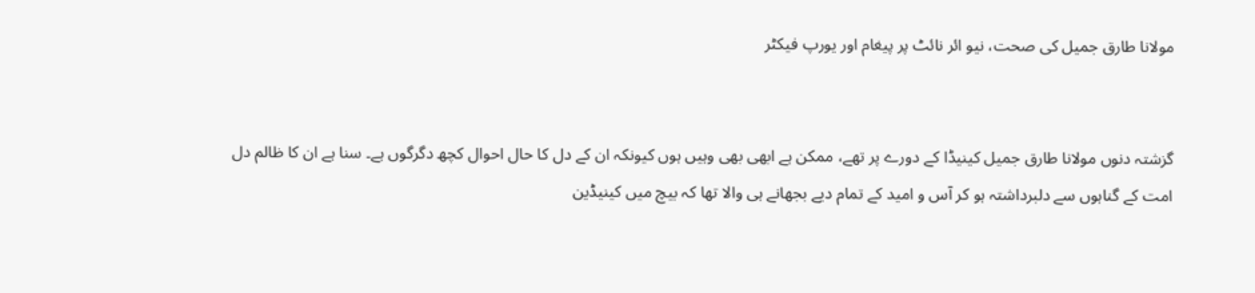مولانا طارق جمیل کی صحت، نیو ائر نائٹ پر پیغام اور یورپ فیکٹر


گزشتہ دنوں مولانا طارق جمیل کینیڈا کے دورے پر تھے، ممکن ہے ابھی بھی وہیں ہوں کیونکہ ان کے دل کا حال احوال کچھ دگرگوں ہے۔ سنا ہے ان کا ظالم دل امت کے گناہوں سے دلبرداشتہ ہو کر آس و امید کے تمام دیے بجھانے ہی والا تھا کہ بیچ میں کینیڈین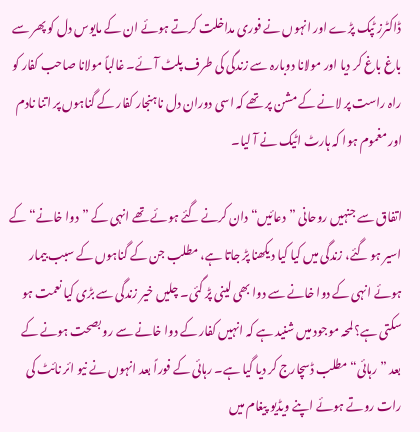ڈاکٹرز ٹپک پڑے اور انہوں نے فوری مداخلت کرتے ہوئے ان کے مایوس دل کو پھر سے باغ باغ کر دیا اور مولانا دوبارہ سے زندگی کی طرف پلٹ آئے۔ غالباً مولانا صاحب کفار کو راہ راست پر لانے کے مشن پر تھے کہ اسی دوران دل ناہنجار کفار کے گناہوں پر اتنا نادم اور مغموم ہوا کہ ہارٹ اٹیک نے آ لیا۔

اتفاق سے جنہیں روحانی ”دعائیں“ دان کرنے گئے ہوئے تھے انہی کے ”دوا خانے“ کے اسیر ہو گئے، زندگی میں کیا کیا دیکھنا پڑ جاتا ہے، مطلب جن کے گناہوں کے سبب بیمار ہوئے انہی کے دوا خانے سے دوا بھی لینی پڑ گئی۔ چلیں خیر زندگی سے بڑی کیا نعمت ہو سکتی ہے؟ لمحہ موجود میں شنید ہے کہ انہیں کفار کے دوا خانے سے رو بصحت ہونے کے بعد ”رہائی“ مطلب ڈسچارج کر دیا گیا ہے۔ رہائی کے فوراً بعد انہوں نے نیو ائر نائٹ کی رات روتے ہوئے اپنے ویڈیو پیغام میں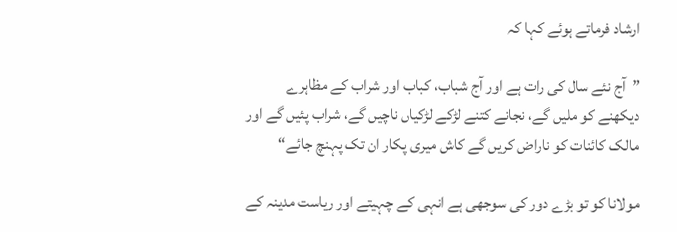ارشاد فرماتے ہوئے کہا کہ

”آج نئے سال کی رات ہے اور آج شباب، کباب اور شراب کے مظاہرے دیکھنے کو ملیں گے، نجانے کتنے لڑکے لڑکیاں ناچیں گے، شراب پئیں گے اور مالک کائنات کو ناراض کریں گے کاش میری پکار ان تک پہنچ جائے“

مولانا کو تو بڑے دور کی سوجھی ہے انہی کے چہیتے اور ریاست مدینہ کے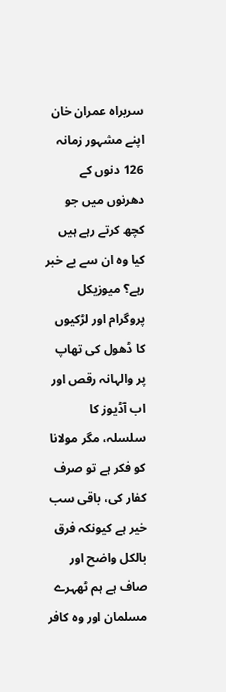سربراہ عمران خان اپنے مشہور زمانہ 126 دنوں کے دھرنوں میں جو کچھ کرتے رہے ہیں کیا وہ ان سے بے خبر رہے؟ میوزیکل پروگرام اور لڑکیوں کا ڈھول کی تھاپ پر والہانہ رقص اور اب آڈیوز کا سلسلہ، مگر مولانا کو فکر ہے تو صرف کفار کی، باقی سب خیر ہے کیونکہ فرق بالکل واضح اور صاف ہے ہم ٹھہرے مسلمان اور وہ کافر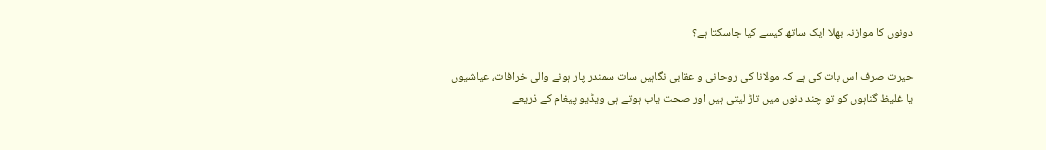دونوں کا موازنہ بھلا ایک ساتھ کیسے کیا جاسکتا ہے؟

حیرت صرف اس بات کی ہے کہ مولانا کی روحانی و عقابی نگاہیں سات سمندر پار ہونے والی خرافات، عیاشیوں یا غلیظ گناہوں کو تو چند دنوں میں تاڑ لیتی ہیں اور صحت یاب ہوتے ہی ویڈیو پیغام کے ذریعے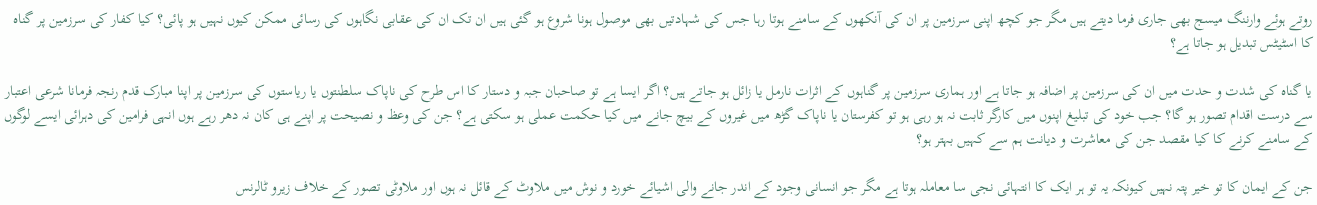روتے ہوئے وارننگ میسج بھی جاری فرما دیتے ہیں مگر جو کچھ اپنی سرزمین پر ان کی آنکھوں کے سامنے ہوتا رہا جس کی شہادتیں بھی موصول ہونا شروع ہو گئی ہیں ان تک ان کی عقابی نگاہوں کی رسائی ممکن کیوں نہیں ہو پائی؟ کیا کفار کی سرزمین پر گناہ کا اسٹیٹس تبدیل ہو جاتا ہے؟

یا گناہ کی شدت و حدت میں ان کی سرزمین پر اضافہ ہو جاتا ہے اور ہماری سرزمین پر گناہوں کے اثرات نارمل یا زائل ہو جاتے ہیں؟ اگر ایسا ہے تو صاحبان جبہ و دستار کا اس طرح کی ناپاک سلطنتوں یا ریاستوں کی سرزمین پر اپنا مبارک قدم رنجہ فرمانا شرعی اعتبار سے درست اقدام تصور ہو گا؟ جب خود کی تبلیغ اپنوں میں کارگر ثابت نہ ہو رہی ہو تو کفرستان یا ناپاک گڑھ میں غیروں کے بیچ جانے میں کیا حکمت عملی ہو سکتی ہے؟ جن کی وعظ و نصیحت پر اپنے ہی کان نہ دھر رہے ہوں انہی فرامین کی دہرائی ایسے لوگوں کے سامنے کرنے کا کیا مقصد جن کی معاشرت و دیانت ہم سے کہیں بہتر ہو؟

جن کے ایمان کا تو خیر پتہ نہیں کیونکہ یہ تو ہر ایک کا انتہائی نجی سا معاملہ ہوتا ہے مگر جو انسانی وجود کے اندر جانے والی اشیائے خورد و نوش میں ملاوٹ کے قائل نہ ہوں اور ملاوٹی تصور کے خلاف زیرو ٹالرنس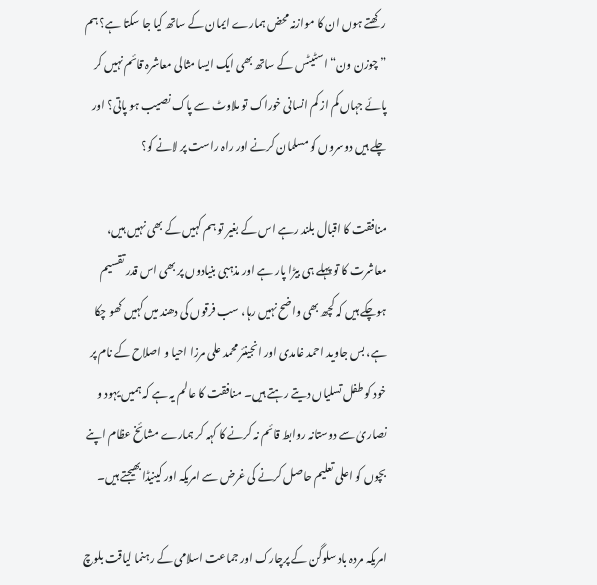رکھتے ہوں ان کا موازنہ محض ہمارے ایمان کے ساتھ کیا جا سکتا ہے؟ ہم ”چوزن ون“ اسٹیٹس کے ساتھ بھی ایک ایسا مثالی معاشرہ قائم نہیں کر پائے جہاں کم از کم انسانی خوراک تو ملاوٹ سے پاک نصیب ہو پاتی؟ اور چلے ہیں دوسروں کو مسلمان کرنے اور راہ راست پر لانے کو؟

منافقت کا اقبال بلند رہے اس کے بغیر تو ہم کہیں کے بھی نہیں ہیں، معاشرت کا تو پہلے ہی بیڑا پار ہے اور مذہبی بنیادوں پر بھی اس قدر تقسیم ہوچکے ہیں کہ کچھ بھی واضح نہیں رہا، سب فرقوں کی دھند میں کہیں کھو چکا ہے، بس جاوید احمد غامدی اور انجینئر محمد علی مرزا احیا و اصلاح کے نام پر خود کو طفل تسلیاں دیتے رہتے ہیں۔ منافقت کا عالم یہ ہے کہ ہمیں یہود و نصاریٰ سے دوستانہ روابط قائم نہ کرنے کا کہہ کر ہمارے مشائخ عظام اپنے بچوں کو اعلی تعلیم حاصل کرنے کی غرض سے امریکہ اور کینیڈا بھیجتے ہیں۔

امریکہ مردہ باد سلوگن کے پرچارک اور جماعت اسلامی کے رہنما لیاقت بلوچ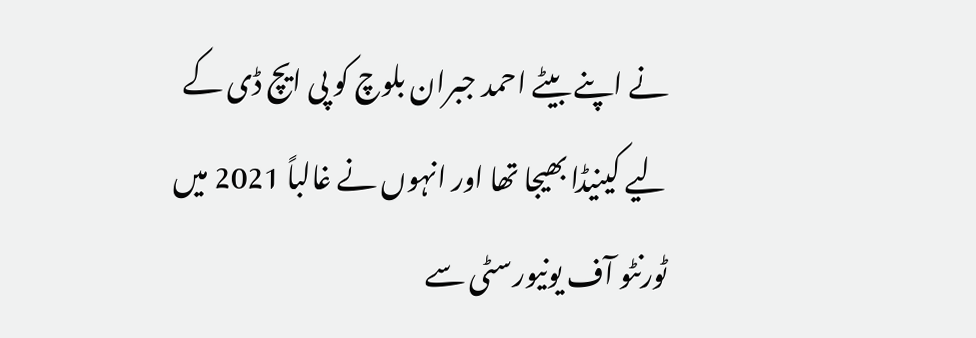نے اپنے بیٹے احمد جبران بلوچ کو پی ایچ ڈی کے لیے کینیڈا بھیجا تھا اور انہوں نے غالباً 2021 میں ٹورنٹو آف یونیورسٹی سے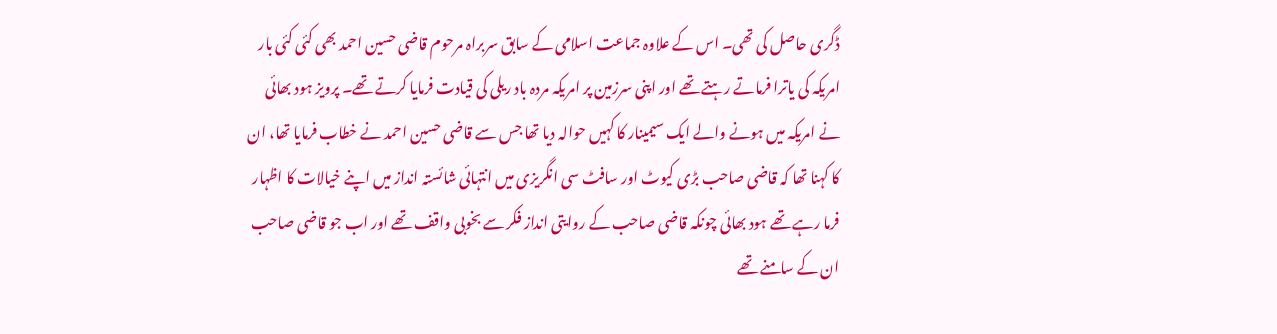ڈگری حاصل کی تھی۔ اس کے علاوہ جماعت اسلامی کے سابق سربراہ مرحوم قاضی حسین احمد بھی کئی کئی بار امریکہ کی یاترا فرماتے رہتے تھے اور اپنی سرزمین پر امریکہ مردہ باد ریلی کی قیادت فرمایا کرتے تھے۔ پرویز ہود بھائی نے امریکہ میں ہونے والے ایک سیمینار کا کہیں حوالہ دیا تھا جس سے قاضی حسین احمد نے خطاب فرمایا تھا، ان کا کہنا تھا کہ قاضی صاحب بڑی کیوٹ اور سافٹ سی انگریزی میں انتہائی شائستہ انداز میں اپنے خیالات کا اظہار فرما رہے تھے ہود بھائی چونکہ قاضی صاحب کے روایتی انداز فکر سے بخوبی واقف تھے اور اب جو قاضی صاحب ان کے سامنے تھے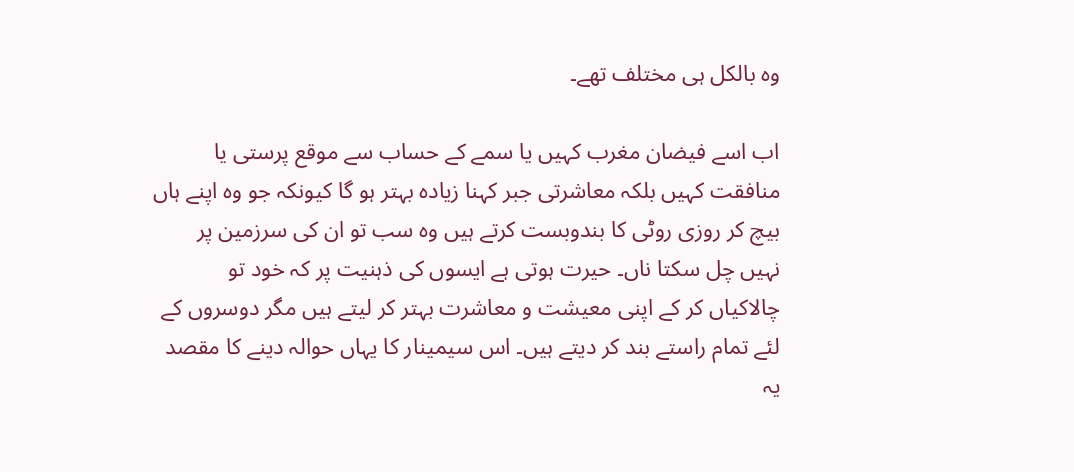وہ بالکل ہی مختلف تھے۔

اب اسے فیضان مغرب کہیں یا سمے کے حساب سے موقع پرستی یا منافقت کہیں بلکہ معاشرتی جبر کہنا زیادہ بہتر ہو گا کیونکہ جو وہ اپنے ہاں بیچ کر روزی روٹی کا بندوبست کرتے ہیں وہ سب تو ان کی سرزمین پر نہیں چل سکتا ناں۔ حیرت ہوتی ہے ایسوں کی ذہنیت پر کہ خود تو چالاکیاں کر کے اپنی معیشت و معاشرت بہتر کر لیتے ہیں مگر دوسروں کے لئے تمام راستے بند کر دیتے ہیں۔ اس سیمینار کا یہاں حوالہ دینے کا مقصد یہ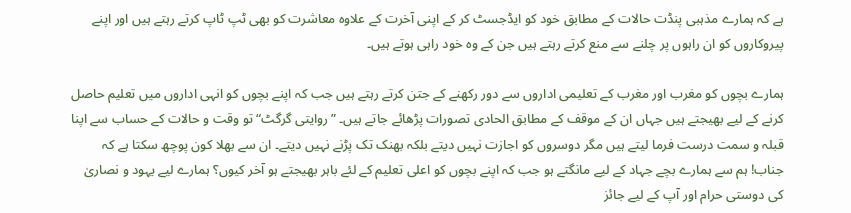ہے کہ ہمارے مذہبی پنڈت حالات کے مطابق خود کو ایڈجسٹ کر کے اپنی آخرت کے علاوہ معاشرت کو بھی ٹپ ٹاپ کرتے رہتے ہیں اور اپنے پیروکاروں کو ان راہوں پر چلنے سے منع کرتے رہتے ہیں جن کے وہ خود راہی ہوتے ہیں۔

ہمارے بچوں کو مغرب اور مغرب کے تعلیمی اداروں سے دور رکھنے کے جتن کرتے رہتے ہیں جب کہ اپنے بچوں کو انہی اداروں میں تعلیم حاصل کرنے کے لیے بھیجتے ہیں جہاں ان کے موقف کے مطابق الحادی تصورات پڑھائے جاتے ہیں۔ ”روایتی گرگٹ“ تو وقت و حالات کے حساب سے اپنا قبلہ و سمت درست فرما لیتے ہیں مگر دوسروں کو اجازت نہیں دیتے بلکہ بھنک تک پڑنے نہیں دیتے۔ ان سے بھلا کون پوچھ سکتا ہے کہ جناب! ہم سے ہمارے بچے جہاد کے لیے مانگتے ہو جب کہ اپنے بچوں کو اعلی تعلیم کے لئے باہر بھیجتے ہو آخر کیوں؟ ہمارے لیے یہود و نصاریٰ کی دوستی حرام اور آپ کے لیے جائز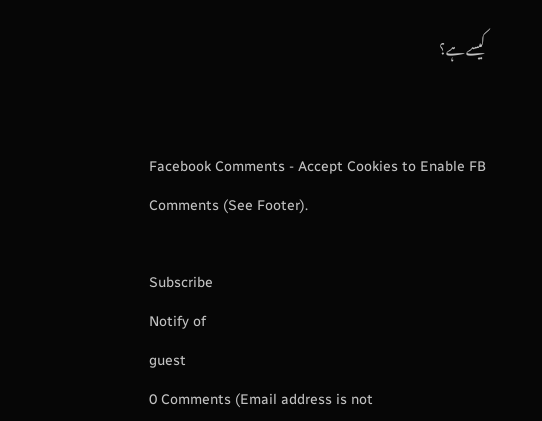کیسے ہے؟


Facebook Comments - Accept Cookies to Enable FB Comments (See Footer).

Subscribe
Notify of
guest
0 Comments (Email address is not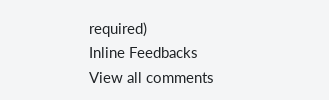required)
Inline Feedbacks
View all comments